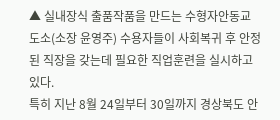▲ 실내장식 출품작품을 만드는 수형자안동교도소(소장 윤영주) 수용자들이 사회복귀 후 안정된 직장을 갖는데 필요한 직업훈련을 실시하고 있다.
특히 지난 8월 24일부터 30일까지 경상북도 안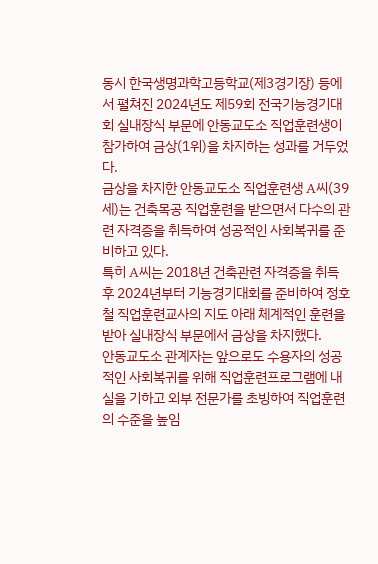동시 한국생명과학고등학교(제3경기장) 등에서 펼쳐진 2024년도 제59회 전국기능경기대회 실내장식 부문에 안동교도소 직업훈련생이 참가하여 금상(1위)을 차지하는 성과를 거두었다.
금상을 차지한 안동교도소 직업훈련생 A씨(39세)는 건축목공 직업훈련을 받으면서 다수의 관련 자격증을 취득하여 성공적인 사회복귀를 준비하고 있다.
특히 A씨는 2018년 건축관련 자격증을 취득 후 2024년부터 기능경기대회를 준비하여 정호철 직업훈련교사의 지도 아래 체계적인 훈련을 받아 실내장식 부문에서 금상을 차지했다.
안동교도소 관계자는 앞으로도 수용자의 성공적인 사회복귀를 위해 직업훈련프로그램에 내실을 기하고 외부 전문가를 초빙하여 직업훈련의 수준을 높임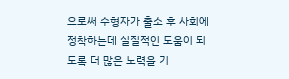으로써 수형자가 출소 후 사회에 정착하는데 실질적인 도움이 되도록 더 많은 노력을 기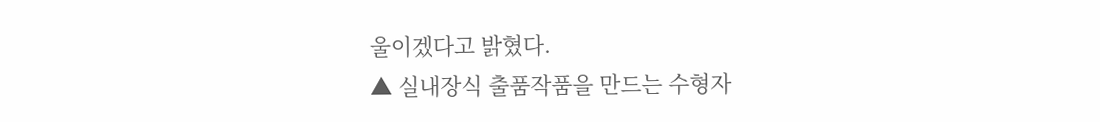울이겠다고 밝혔다.
▲ 실내장식 출품작품을 만드는 수형자